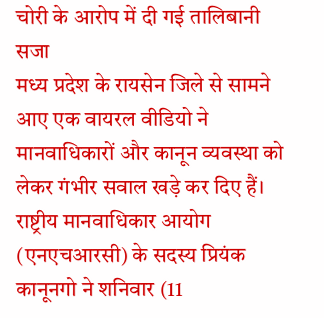चोरी के आरोप में दी गई तालिबानी सजा
मध्य प्रदेश के रायसेन जिले से सामने आए एक वायरल वीडियो ने मानवाधिकारों और कानून व्यवस्था को लेकर गंभीर सवाल खड़े कर दिए हैं। राष्ट्रीय मानवाधिकार आयोग (एनएचआरसी) के सदस्य प्रियंक कानूनगो ने शनिवार (11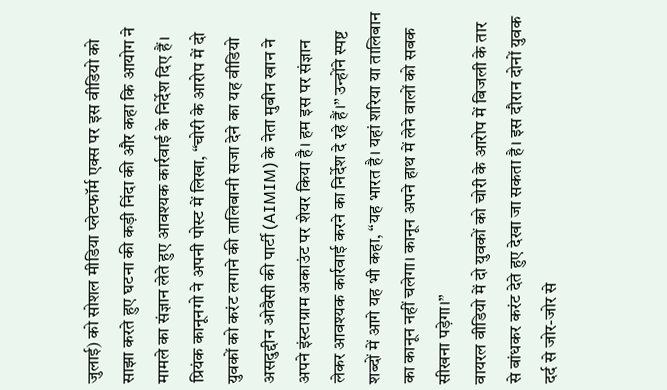जुलाई) को सोशल मीडिया प्लेटफॉर्म एक्स पर इस वीडियो को साझा करते हुए घटना की कड़ी निंदा की और कहा कि आयोग ने मामले का संज्ञान लेते हुए आवश्यक कार्रवाई के निर्देश दिए हैं।
प्रियंक कानूनगो ने अपनी पोस्ट में लिखा, “चोरी के आरोप में दो युवकों को करंट लगाने की तालिबानी सजा देने का यह वीडियो असदुद्दीन ओवैसी की पार्टी (AIMIM) के नेता मुबीन खान ने अपने इंस्टाग्राम अकाउंट पर शेयर किया है। हम इस पर संज्ञान लेकर आवश्यक कार्रवाई करने का निर्देश दे रहे हैं।” उन्होंने स्पष्ट शब्दों में आगे यह भी कहा, “यह भारत है। यहां शरिया या तालिबान का कानून नहीं चलेगा। कानून अपने हाथ में लेने वालों को सबक सीखना पड़ेगा।”
वायरल वीडियो में दो युवकों को चोरी के आरोप में बिजली के तार से बांधकर करंट देते हुए देखा जा सकता है। इस दौरान दोनों युवक दर्द से जोर-जोर से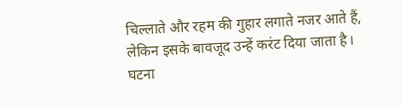चिल्लाते और रहम की गुहार लगाते नजर आते हैं, लेकिन इसके बावजूद उन्हें करंट दिया जाता है। घटना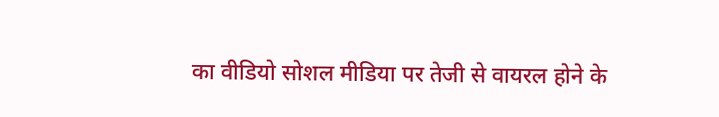का वीडियो सोशल मीडिया पर तेजी से वायरल होने के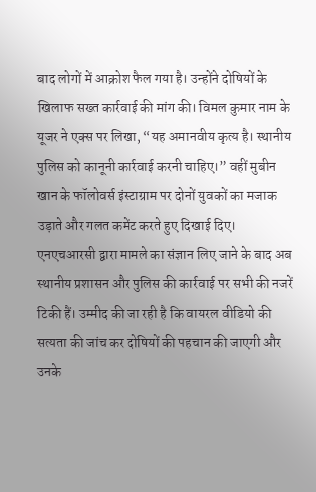बाद लोगों में आक्रोश फैल गया है। उन्होंने दोषियों के खिलाफ सख्त कार्रवाई की मांग की। विमल कुमार नाम के यूजर ने एक्स पर लिखा, “यह अमानवीय कृत्य है। स्थानीय पुलिस को कानूनी कार्रवाई करनी चाहिए।” वहीं मुबीन खान के फॉलोवर्स इंस्टाग्राम पर दोनों युवकों का मजाक उड़ाते और गलत कमेंट करते हुए दिखाई दिए।
एनएचआरसी द्वारा मामले का संज्ञान लिए जाने के बाद अब स्थानीय प्रशासन और पुलिस की कार्रवाई पर सभी की नजरें टिकी हैं। उम्मीद की जा रही है कि वायरल वीडियो की सत्यता की जांच कर दोषियों की पहचान की जाएगी और उनके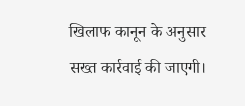खिलाफ कानून के अनुसार सख्त कार्रवाई की जाएगी।